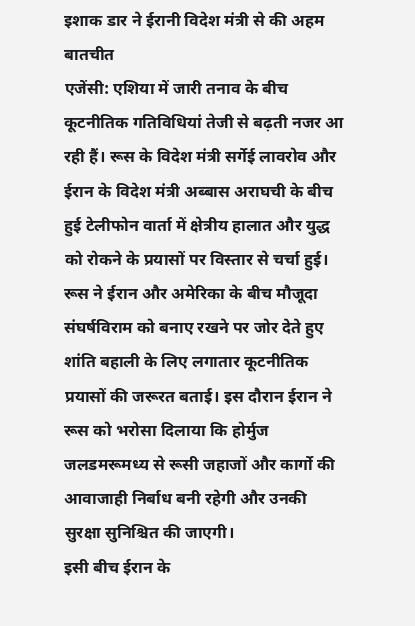इशाक डार ने ईरानी विदेश मंत्री से की अहम बातचीत
एजेंसी: एशिया में जारी तनाव के बीच कूटनीतिक गतिविधियां तेजी से बढ़ती नजर आ रही हैं। रूस के विदेश मंत्री सर्गेई लावरोव और ईरान के विदेश मंत्री अब्बास अराघची के बीच हुई टेलीफोन वार्ता में क्षेत्रीय हालात और युद्ध को रोकने के प्रयासों पर विस्तार से चर्चा हुई। रूस ने ईरान और अमेरिका के बीच मौजूदा संघर्षविराम को बनाए रखने पर जोर देते हुए शांति बहाली के लिए लगातार कूटनीतिक प्रयासों की जरूरत बताई। इस दौरान ईरान ने रूस को भरोसा दिलाया कि होर्मुज जलडमरूमध्य से रूसी जहाजों और कार्गो की आवाजाही निर्बाध बनी रहेगी और उनकी सुरक्षा सुनिश्चित की जाएगी।
इसी बीच ईरान के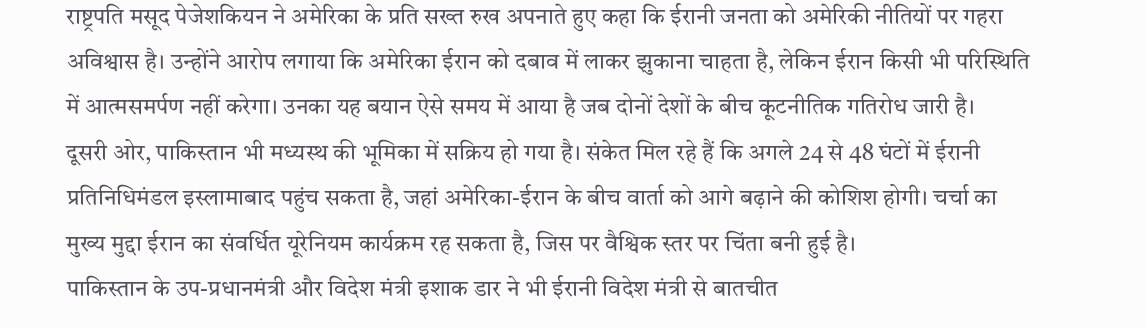राष्ट्रपति मसूद पेजेशकियन ने अमेरिका के प्रति सख्त रुख अपनाते हुए कहा कि ईरानी जनता को अमेरिकी नीतियों पर गहरा अविश्वास है। उन्होंने आरोप लगाया कि अमेरिका ईरान को दबाव में लाकर झुकाना चाहता है, लेकिन ईरान किसी भी परिस्थिति में आत्मसमर्पण नहीं करेगा। उनका यह बयान ऐसे समय में आया है जब दोनों देशों के बीच कूटनीतिक गतिरोध जारी है।
दूसरी ओर, पाकिस्तान भी मध्यस्थ की भूमिका में सक्रिय हो गया है। संकेत मिल रहे हैं कि अगले 24 से 48 घंटों में ईरानी प्रतिनिधिमंडल इस्लामाबाद पहुंच सकता है, जहां अमेरिका-ईरान के बीच वार्ता को आगे बढ़ाने की कोशिश होगी। चर्चा का मुख्य मुद्दा ईरान का संवर्धित यूरेनियम कार्यक्रम रह सकता है, जिस पर वैश्विक स्तर पर चिंता बनी हुई है।
पाकिस्तान के उप-प्रधानमंत्री और विदेश मंत्री इशाक डार ने भी ईरानी विदेश मंत्री से बातचीत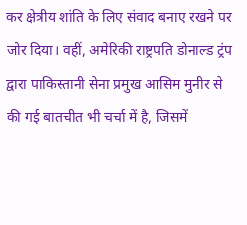कर क्षेत्रीय शांति के लिए संवाद बनाए रखने पर जोर दिया। वहीं, अमेरिकी राष्ट्रपति डोनाल्ड ट्रंप द्वारा पाकिस्तानी सेना प्रमुख आसिम मुनीर से की गई बातचीत भी चर्चा में है, जिसमें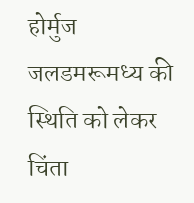होर्मुज जलडमरूमध्य की स्थिति को लेकर चिंता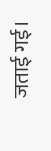जताई गई।